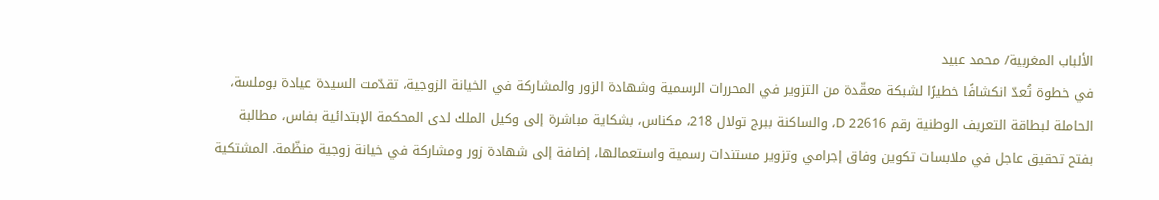الألباب المغربية/ محمد عبيد
في خطوة تُعدّ انكشافًا خطيرًا لشبكة معقّدة من التزوير في المحررات الرسمية وشهادة الزور والمشاركة في الخيانة الزوجية، تقدّمت السيدة عيادة بوملسة، الحاملة لبطاقة التعريف الوطنية رقم 22616 D، والساكنة ببرج تولال 218، مكناس، بشكاية مباشرة إلى وكيل الملك لدى المحكمة الإبتدائية بفاس، مطالبة بفتح تحقيق عاجل في ملابسات تكوين وفاق إجرامي وتزوير مستندات رسمية واستعمالها، إضافة إلى شهادة زور ومشاركة في خيانة زوجية منظّمة. المشتكية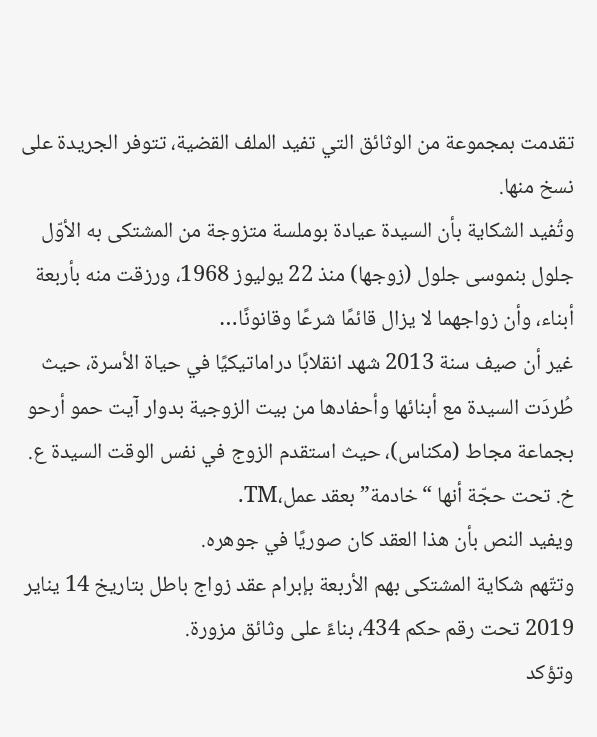تقدمت بمجموعة من الوثائق التي تفيد الملف القضية، تتوفر الجريدة على نسخ منها.
وتُفيد الشكاية بأن السيدة عيادة بوملسة متزوجة من المشتكى به الأوّل جلول بنموسى جلول (زوجها) منذ 22 يوليوز 1968، ورزقت منه بأربعة أبناء، وأن زواجهما لا يزال قائمًا شرعًا وقانونًا…
غير أن صيف سنة 2013 شهد انقلابًا دراماتيكيًا في حياة الأسرة، حيث طُردَت السيدة مع أبنائها وأحفادها من بيت الزوجية بدوار آيت حمو أرحو بجماعة مجاط (مكناس)، حيث استقدم الزوج في نفس الوقت السيدة ع. خ. تحت حجّة أنها “خادمة” بعقد عمل،TM.
ويفيد النص بأن هذا العقد كان صوريًا في جوهره.
وتتّهم شكاية المشتكى بهم الأربعة بإبرام عقد زواج باطل بتاريخ 14 يناير 2019 تحت رقم حكم 434، بناءً على وثائق مزورة.
وتؤكد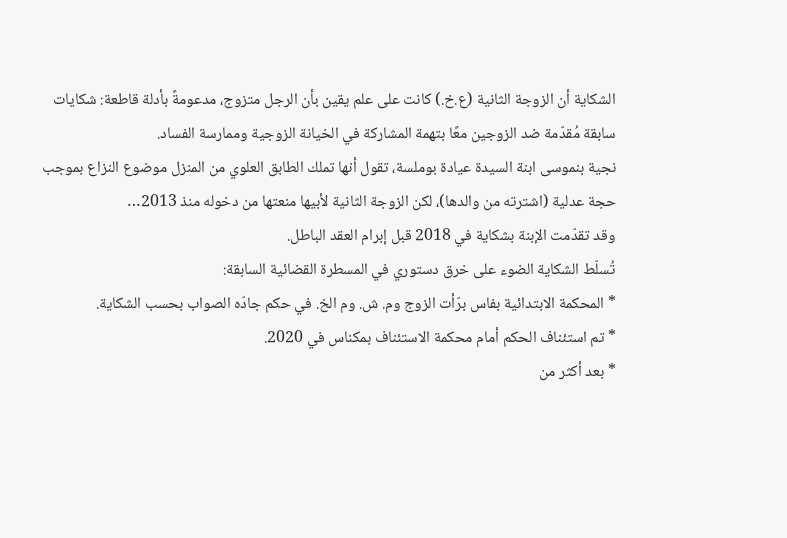الشكاية أن الزوجة الثانية (ع.خ.) كانت على علم يقين بأن الرجل متزوج، مدعومةً بأدلة قاطعة: شكايات سابقة مُقدّمة ضد الزوجين معًا بتهمة المشاركة في الخيانة الزوجية وممارسة الفساد.
نجية بنموسى ابنة السيدة عيادة بوملسة، تقول أنها تملك الطابق العلوي من المنزل موضوع النزاع بموجب حجة عدلية (اشترته من والدها)، لكن الزوجة الثانية لأبيها منعتها من دخوله منذ 2013…
وقد تقدّمت الإبنة بشكاية في 2018 قبل إبرام العقد الباطل.
تُسلّط الشكاية الضوء على خرق دستوري في المسطرة القضائية السابقة:
* المحكمة الابتدائية بفاس برّأت الزوج وم. ش. وم الخ. في حكم جادّه الصواب بحسب الشكاية.
* تم استئناف الحكم أمام محكمة الاستئناف بمكناس في 2020.
* بعد أكثر من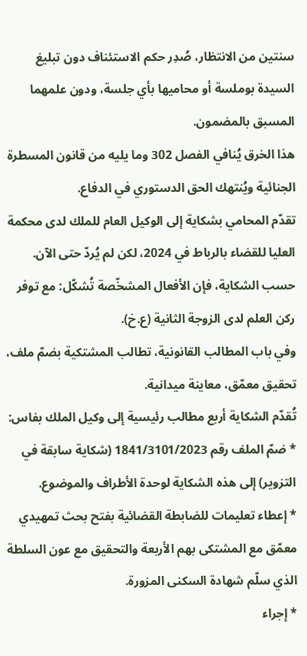سنتين من الانتظار، صُدِر حكم الاستئناف دون تبليغ السيدة بوملسة أو محاميها بأي جلسة، ودون علمهما المسبق بالمضمون.
هذا الخرق يُنافي الفصل 302 وما يليه من قانون المسطرة الجنائية ويُنتهك الحق الدستوري في الدفاع.
تقدّم المحامي بشكاية إلى الوكيل العام للملك لدى محكمة العليا للقضاء بالرباط في 2024، لكن لم يُردّ حتى الآن.
حسب الشكاية، فإن الأفعال المشخّصة تُشكّل: مع توفر ركن العلم لدى الزوجة الثانية (ع.خ).
وفي باب المطالب القانونية، تطالب المشتكية بضمّ ملف، تحقيق معمّق، معاينة ميدانية.
تُقدّم الشكاية أربع مطالب رئيسية إلى وكيل الملك بفاس:
* ضمّ الملف رقم 1841/3101/2023 (شكاية سابقة في التزوير) إلى هذه الشكاية لوحدة الأطراف والموضوع.
* إعطاء تعليمات للضابطة القضائية بفتح بحث تمهيدي معمّق مع المشتكى بهم الأربعة والتحقيق مع عون السلطة الذي سلّم شهادة السكنى المزورة.
* إجراء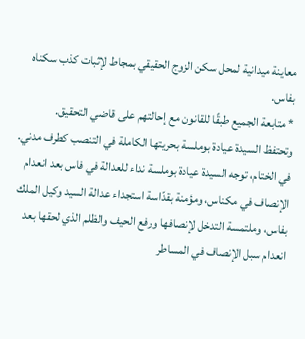معاينة ميدانية لمحل سكن الزوج الحقيقي بمجاط لإثبات كذب سكناه بفاس.
* متابعة الجميع طبقًا للقانون مع إحالتهم على قاضي التحقيق.
وتحتفظ السيدة عيادة بوملسة بحريتها الكاملة في التنصب كطرف مدني.
في الختام، توجه السيدة عيادة بوملسة نداء للعدالة في فاس بعد انعدام الإنصاف في مكناس، ومؤمنة بقدّاسة استجداء عدالة السيد وكيل الملك بفاس، وملتمسة التدخل لإنصافها ورفع الحيف والظلم الذي لحقها بعد انعدام سبل الإنصاف في المساطر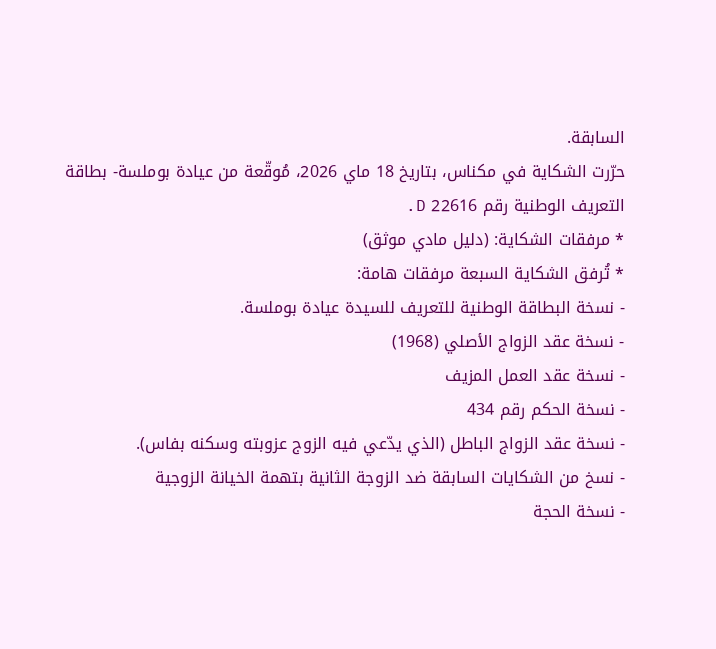السابقة.
حرّرت الشكاية في مكناس، بتاريخ 18 ماي 2026، مُوقّعة من عيادة بوملسة- بطاقة التعريف الوطنية رقم 22616 D.
* مرفقات الشكاية: (دليل مادي موثق)
* تُرفق الشكاية السبعة مرفقات هامة:
- نسخة البطاقة الوطنية للتعريف للسيدة عيادة بوملسة.
- نسخة عقد الزواج الأصلي (1968)
- نسخة عقد العمل المزيف
- نسخة الحكم رقم 434
- نسخة عقد الزواج الباطل (الذي يدّعي فيه الزوج عزوبته وسكنه بفاس).
- نسخ من الشكايات السابقة ضد الزوجة الثانية بتهمة الخيانة الزوجية
- نسخة الحجة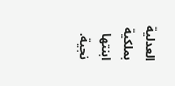العدلية بملكية ابنتها نجية.